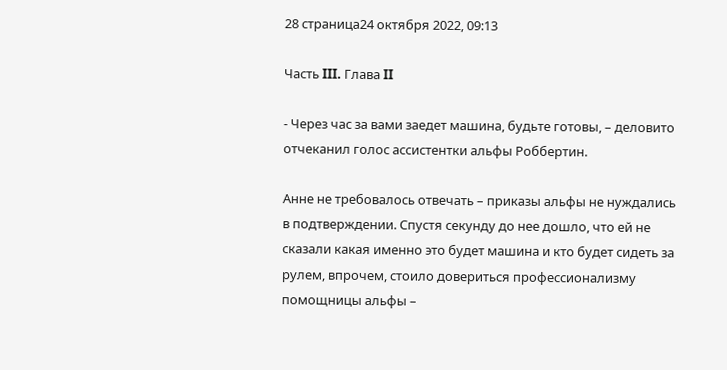28 страница24 октября 2022, 09:13

Часть III. Глава II

- Через час за вами заедет машина, будьте готовы, – деловито отчеканил голос ассистентки альфы Роббертин.

Анне не требовалось отвечать – приказы альфы не нуждались в подтверждении. Спустя секунду до нее дошло, что ей не сказали какая именно это будет машина и кто будет сидеть за рулем, впрочем, стоило довериться профессионализму помощницы альфы –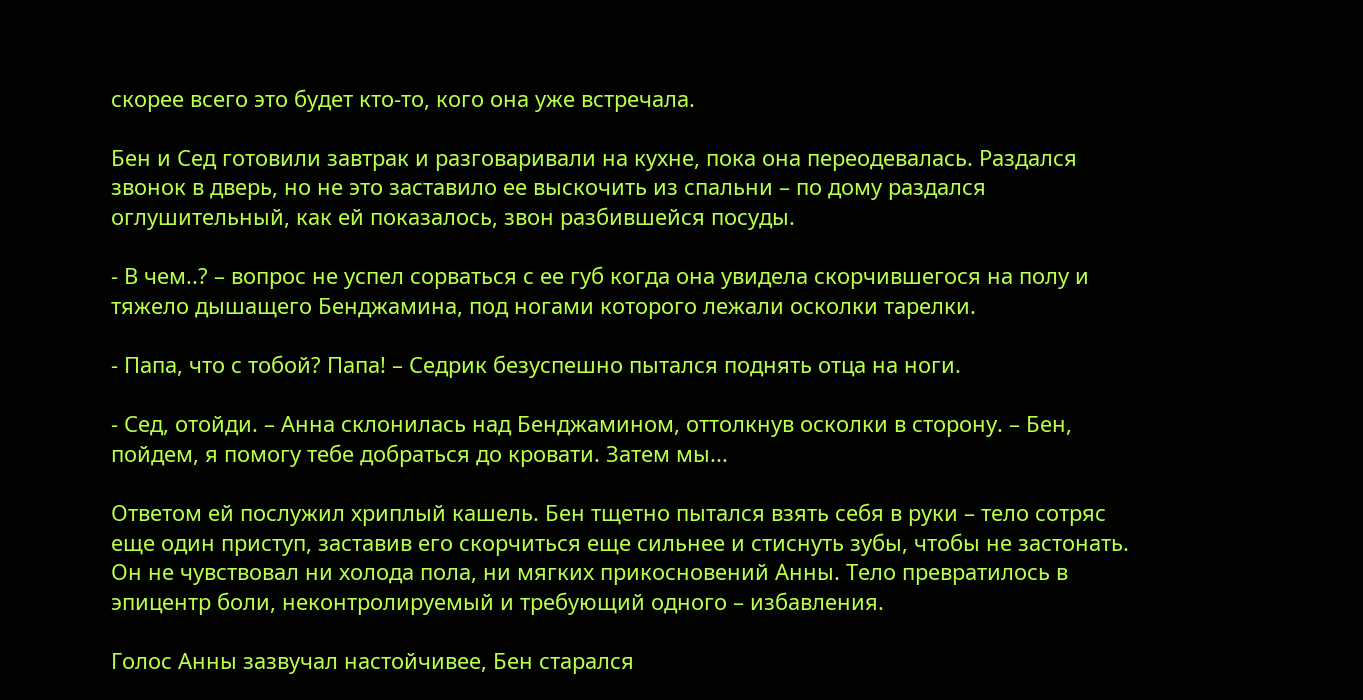скорее всего это будет кто-то, кого она уже встречала.

Бен и Сед готовили завтрак и разговаривали на кухне, пока она переодевалась. Раздался звонок в дверь, но не это заставило ее выскочить из спальни – по дому раздался оглушительный, как ей показалось, звон разбившейся посуды.

- В чем..? – вопрос не успел сорваться с ее губ когда она увидела скорчившегося на полу и тяжело дышащего Бенджамина, под ногами которого лежали осколки тарелки.

- Папа, что с тобой? Папа! – Седрик безуспешно пытался поднять отца на ноги.

- Сед, отойди. – Анна склонилась над Бенджамином, оттолкнув осколки в сторону. – Бен, пойдем, я помогу тебе добраться до кровати. Затем мы...

Ответом ей послужил хриплый кашель. Бен тщетно пытался взять себя в руки – тело сотряс еще один приступ, заставив его скорчиться еще сильнее и стиснуть зубы, чтобы не застонать. Он не чувствовал ни холода пола, ни мягких прикосновений Анны. Тело превратилось в эпицентр боли, неконтролируемый и требующий одного – избавления.

Голос Анны зазвучал настойчивее, Бен старался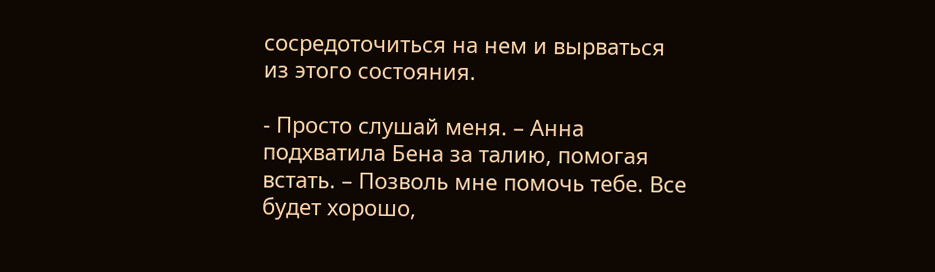сосредоточиться на нем и вырваться из этого состояния.

- Просто слушай меня. – Анна подхватила Бена за талию, помогая встать. – Позволь мне помочь тебе. Все будет хорошо,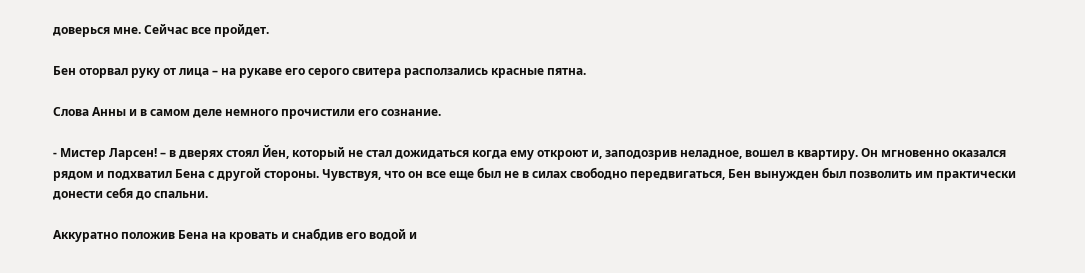доверься мне. Сейчас все пройдет.

Бен оторвал руку от лица – на рукаве его серого свитера расползались красные пятна.

Слова Анны и в самом деле немного прочистили его сознание.

- Мистер Ларсен! – в дверях стоял Йен, который не стал дожидаться когда ему откроют и, заподозрив неладное, вошел в квартиру. Он мгновенно оказался рядом и подхватил Бена с другой стороны. Чувствуя, что он все еще был не в силах свободно передвигаться, Бен вынужден был позволить им практически донести себя до спальни.

Аккуратно положив Бена на кровать и снабдив его водой и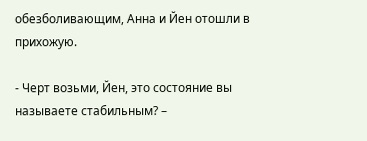обезболивающим, Анна и Йен отошли в прихожую.

- Черт возьми, Йен, это состояние вы называете стабильным? –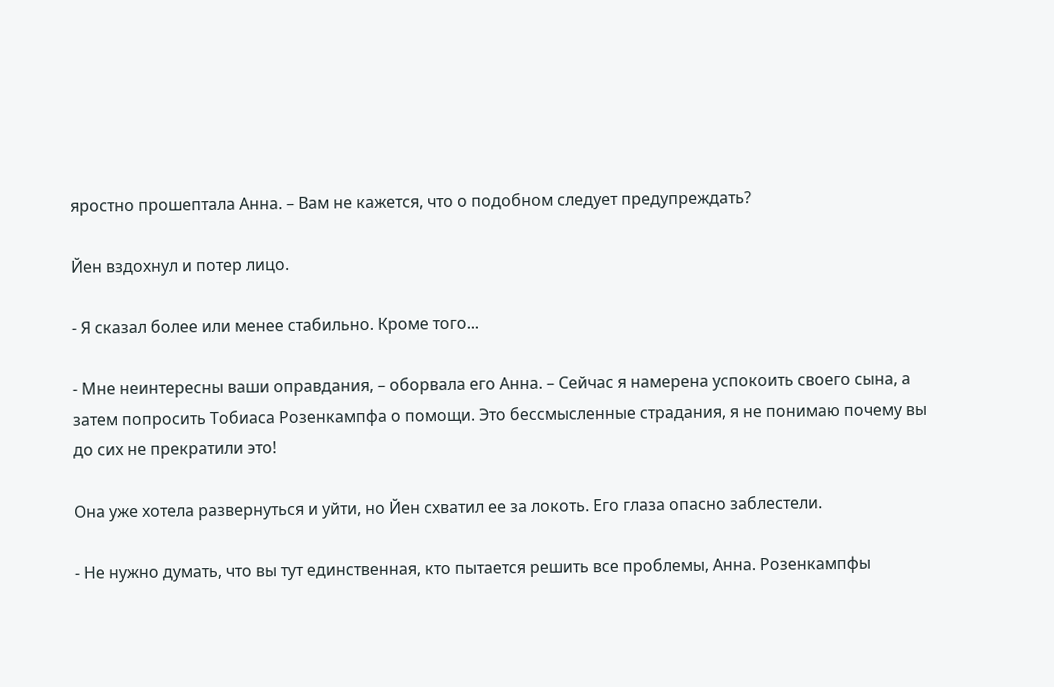яростно прошептала Анна. – Вам не кажется, что о подобном следует предупреждать?

Йен вздохнул и потер лицо.

- Я сказал более или менее стабильно. Кроме того...

- Мне неинтересны ваши оправдания, – оборвала его Анна. – Сейчас я намерена успокоить своего сына, а затем попросить Тобиаса Розенкампфа о помощи. Это бессмысленные страдания, я не понимаю почему вы до сих не прекратили это!

Она уже хотела развернуться и уйти, но Йен схватил ее за локоть. Его глаза опасно заблестели.

- Не нужно думать, что вы тут единственная, кто пытается решить все проблемы, Анна. Розенкампфы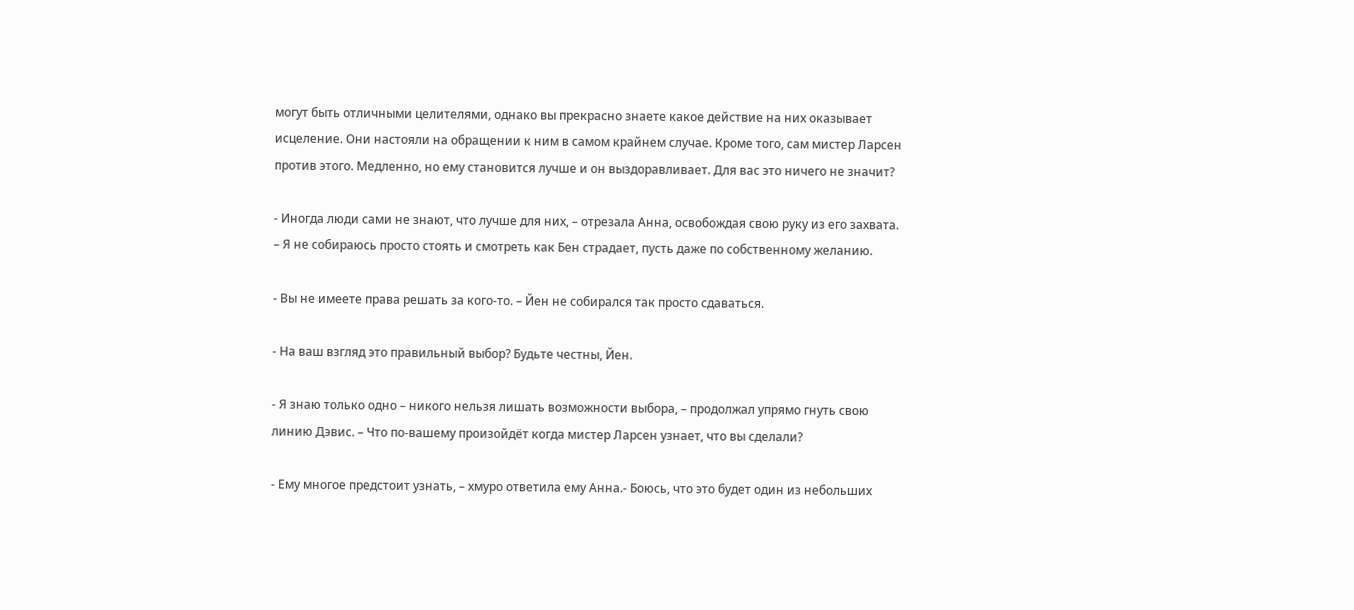могут быть отличными целителями, однако вы прекрасно знаете какое действие на них оказывает исцеление. Они настояли на обращении к ним в самом крайнем случае. Кроме того, сам мистер Ларсен против этого. Медленно, но ему становится лучше и он выздоравливает. Для вас это ничего не значит?

- Иногда люди сами не знают, что лучше для них, – отрезала Анна, освобождая свою руку из его захвата. – Я не собираюсь просто стоять и смотреть как Бен страдает, пусть даже по собственному желанию.

- Вы не имеете права решать за кого-то. – Йен не собирался так просто сдаваться.

- На ваш взгляд это правильный выбор? Будьте честны, Йен.

- Я знаю только одно – никого нельзя лишать возможности выбора, – продолжал упрямо гнуть свою линию Дэвис. – Что по-вашему произойдёт когда мистер Ларсен узнает, что вы сделали?

- Ему многое предстоит узнать, – хмуро ответила ему Анна.- Боюсь, что это будет один из небольших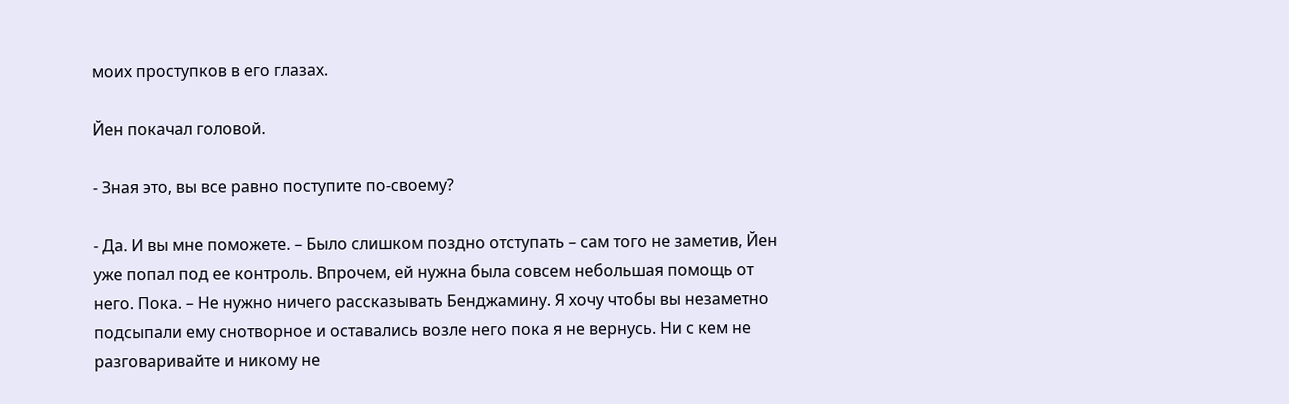моих проступков в его глазах.

Йен покачал головой.

- Зная это, вы все равно поступите по-своему?

- Да. И вы мне поможете. – Было слишком поздно отступать – сам того не заметив, Йен уже попал под ее контроль. Впрочем, ей нужна была совсем небольшая помощь от него. Пока. – Не нужно ничего рассказывать Бенджамину. Я хочу чтобы вы незаметно подсыпали ему снотворное и оставались возле него пока я не вернусь. Ни с кем не разговаривайте и никому не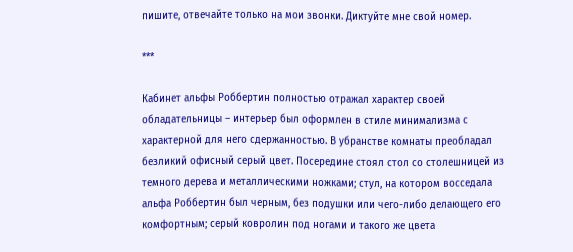пишите, отвечайте только на мои звонки. Диктуйте мне свой номер.

***

Кабинет альфы Роббертин полностью отражал характер своей обладательницы – интерьер был оформлен в стиле минимализма с характерной для него сдержанностью. В убранстве комнаты преобладал безликий офисный серый цвет. Посередине стоял стол со столешницей из темного дерева и металлическими ножками; стул, на котором восседала альфа Роббертин был черным, без подушки или чего-либо делающего его комфортным; серый ковролин под ногами и такого же цвета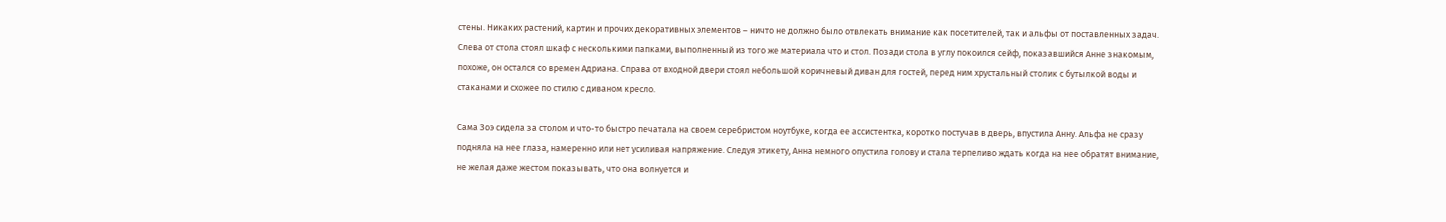стены. Никаких растений, картин и прочих декоративных элементов – ничто не должно было отвлекать внимание как посетителей, так и альфы от поставленных задач. Слева от стола стоял шкаф с несколькими папками, выполненный из того же материала что и стол. Позади стола в углу покоился сейф, показавшийся Анне знакомым, похоже, он остался со времен Адриана. Справа от входной двери стоял небольшой коричневый диван для гостей, перед ним хрустальный столик с бутылкой воды и стаканами и схожее по стилю с диваном кресло.

Сама Зоэ сидела за столом и что-то быстро печатала на своем серебристом ноутбуке, когда ее ассистентка, коротко постучав в дверь, впустила Анну. Альфа не сразу подняла на нее глаза, намеренно или нет усиливая напряжение. Следуя этикету, Анна немного опустила голову и стала терпеливо ждать когда на нее обратят внимание, не желая даже жестом показывать, что она волнуется и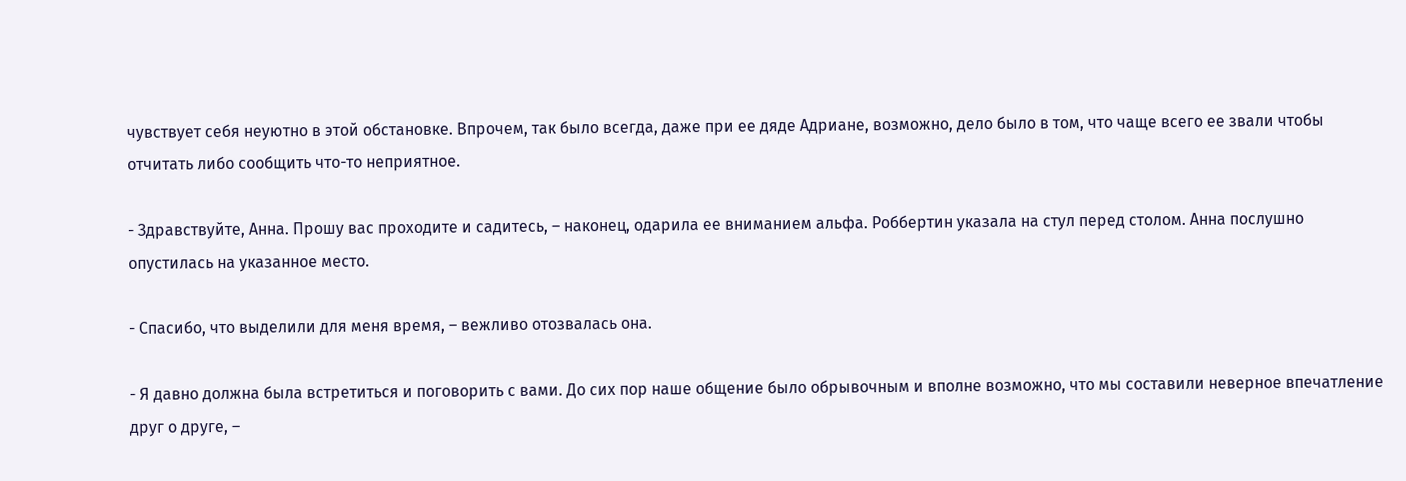чувствует себя неуютно в этой обстановке. Впрочем, так было всегда, даже при ее дяде Адриане, возможно, дело было в том, что чаще всего ее звали чтобы отчитать либо сообщить что-то неприятное.

- Здравствуйте, Анна. Прошу вас проходите и садитесь, – наконец, одарила ее вниманием альфа. Роббертин указала на стул перед столом. Анна послушно опустилась на указанное место.

- Спасибо, что выделили для меня время, – вежливо отозвалась она.

- Я давно должна была встретиться и поговорить с вами. До сих пор наше общение было обрывочным и вполне возможно, что мы составили неверное впечатление друг о друге, –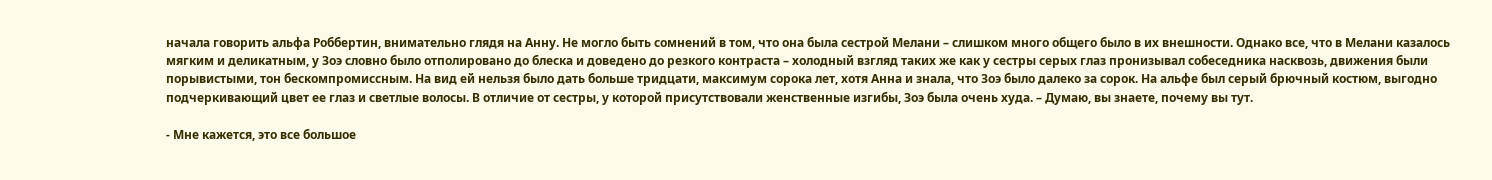начала говорить альфа Роббертин, внимательно глядя на Анну. Не могло быть сомнений в том, что она была сестрой Мелани – слишком много общего было в их внешности. Однако все, что в Мелани казалось мягким и деликатным, у Зоэ словно было отполировано до блеска и доведено до резкого контраста – холодный взгляд таких же как у сестры серых глаз пронизывал собеседника насквозь, движения были порывистыми, тон бескомпромиссным. На вид ей нельзя было дать больше тридцати, максимум сорока лет, хотя Анна и знала, что Зоэ было далеко за сорок. На альфе был серый брючный костюм, выгодно подчеркивающий цвет ее глаз и светлые волосы. В отличие от сестры, у которой присутствовали женственные изгибы, Зоэ была очень худа. – Думаю, вы знаете, почему вы тут.

- Мне кажется, это все большое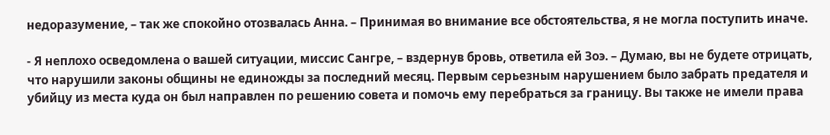недоразумение, – так же спокойно отозвалась Анна. – Принимая во внимание все обстоятельства, я не могла поступить иначе.

- Я неплохо осведомлена о вашей ситуации, миссис Сангре, – вздернув бровь, ответила ей Зоэ. – Думаю, вы не будете отрицать, что нарушили законы общины не единожды за последний месяц. Первым серьезным нарушением было забрать предателя и убийцу из места куда он был направлен по решению совета и помочь ему перебраться за границу. Вы также не имели права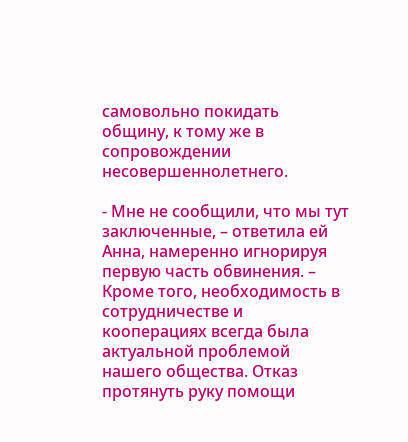самовольно покидать общину, к тому же в сопровождении несовершеннолетнего.

- Мне не сообщили, что мы тут заключенные, – ответила ей Анна, намеренно игнорируя первую часть обвинения. – Кроме того, необходимость в сотрудничестве и кооперациях всегда была актуальной проблемой нашего общества. Отказ протянуть руку помощи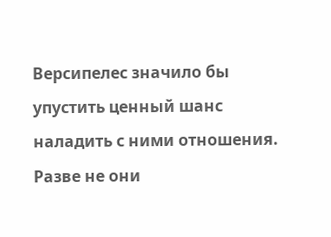Версипелес значило бы упустить ценный шанс наладить с ними отношения. Разве не они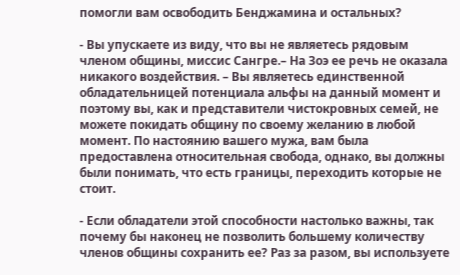помогли вам освободить Бенджамина и остальных?

- Вы упускаете из виду, что вы не являетесь рядовым членом общины, миссис Сангре.– На Зоэ ее речь не оказала никакого воздействия. – Вы являетесь единственной обладательницей потенциала альфы на данный момент и поэтому вы, как и представители чистокровных семей, не можете покидать общину по своему желанию в любой момент. По настоянию вашего мужа, вам была предоставлена относительная свобода, однако, вы должны были понимать, что есть границы, переходить которые не стоит.

- Если обладатели этой способности настолько важны, так почему бы наконец не позволить большему количеству членов общины сохранить ее? Раз за разом, вы используете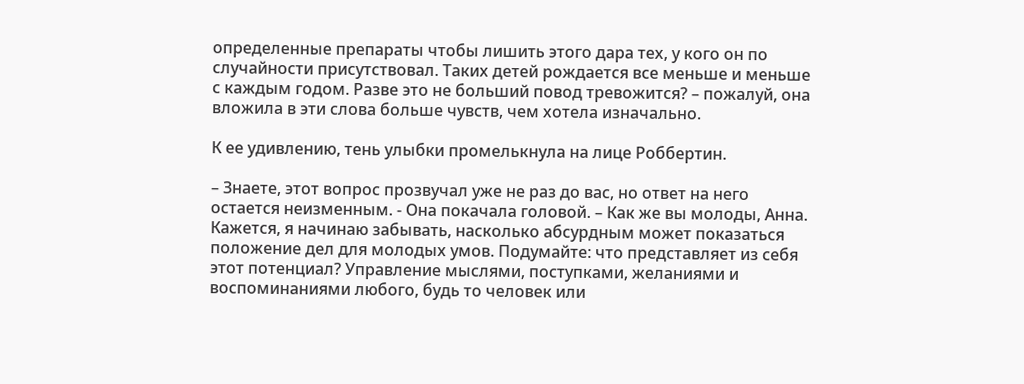определенные препараты чтобы лишить этого дара тех, у кого он по случайности присутствовал. Таких детей рождается все меньше и меньше с каждым годом. Разве это не больший повод тревожится? – пожалуй, она вложила в эти слова больше чувств, чем хотела изначально.

К ее удивлению, тень улыбки промелькнула на лице Роббертин.

– Знаете, этот вопрос прозвучал уже не раз до вас, но ответ на него остается неизменным. - Она покачала головой. – Как же вы молоды, Анна. Кажется, я начинаю забывать, насколько абсурдным может показаться положение дел для молодых умов. Подумайте: что представляет из себя этот потенциал? Управление мыслями, поступками, желаниями и воспоминаниями любого, будь то человек или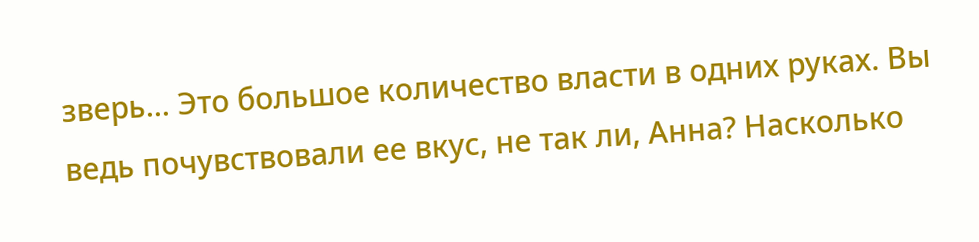зверь... Это большое количество власти в одних руках. Вы ведь почувствовали ее вкус, не так ли, Анна? Насколько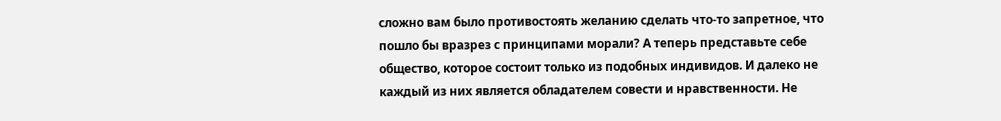сложно вам было противостоять желанию сделать что-то запретное, что пошло бы вразрез с принципами морали? А теперь представьте себе общество, которое состоит только из подобных индивидов. И далеко не каждый из них является обладателем совести и нравственности. Не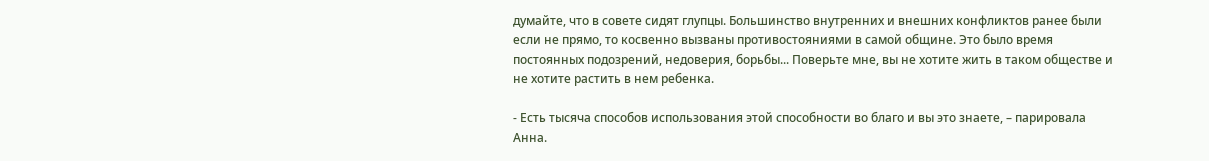думайте, что в совете сидят глупцы. Большинство внутренних и внешних конфликтов ранее были если не прямо, то косвенно вызваны противостояниями в самой общине. Это было время постоянных подозрений, недоверия, борьбы... Поверьте мне, вы не хотите жить в таком обществе и не хотите растить в нем ребенка.

- Есть тысяча способов использования этой способности во благо и вы это знаете, – парировала Анна.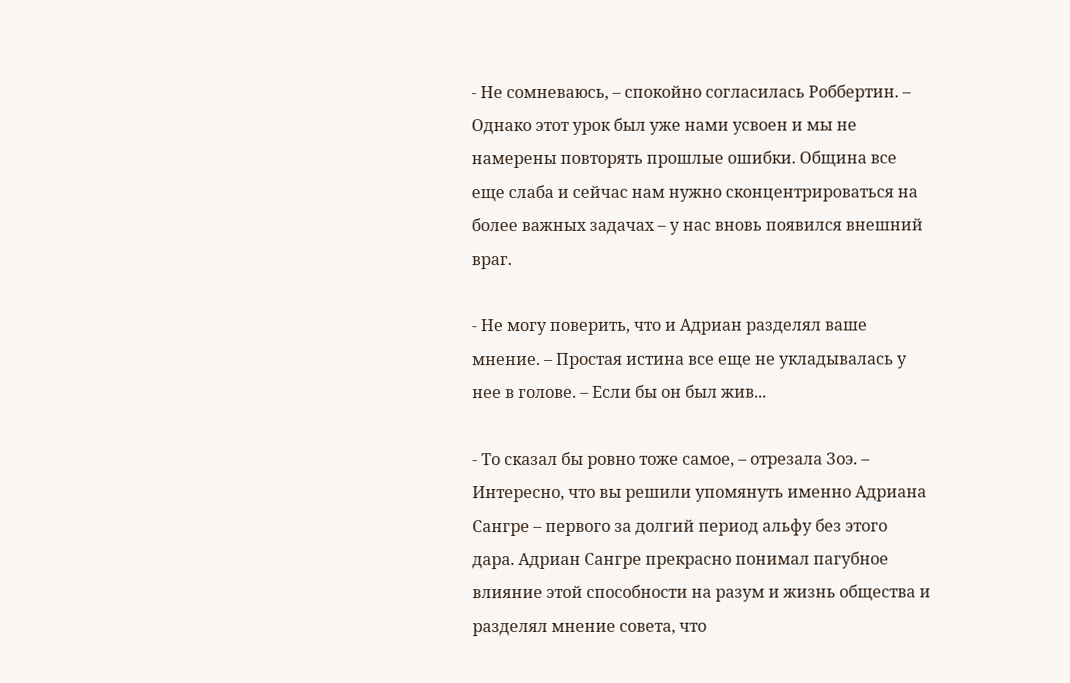- Не сомневаюсь, – спокойно согласилась Роббертин. – Однако этот урок был уже нами усвоен и мы не намерены повторять прошлые ошибки. Община все еще слаба и сейчас нам нужно сконцентрироваться на более важных задачах – у нас вновь появился внешний враг.

- Не могу поверить, что и Адриан разделял ваше мнение. – Простая истина все еще не укладывалась у нее в голове. – Если бы он был жив...

- То сказал бы ровно тоже самое, – отрезала Зоэ. – Интересно, что вы решили упомянуть именно Адриана Сангре – первого за долгий период альфу без этого дара. Адриан Сангре прекрасно понимал пагубное влияние этой способности на разум и жизнь общества и разделял мнение совета, что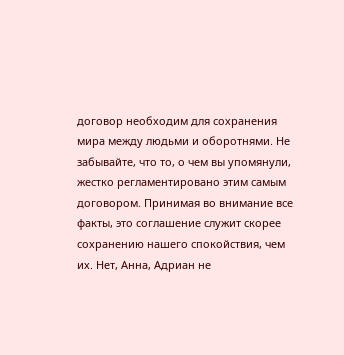договор необходим для сохранения мира между людьми и оборотнями. Не забывайте, что то, о чем вы упомянули, жестко регламентировано этим самым договором. Принимая во внимание все факты, это соглашение служит скорее сохранению нашего спокойствия, чем их. Нет, Анна, Адриан не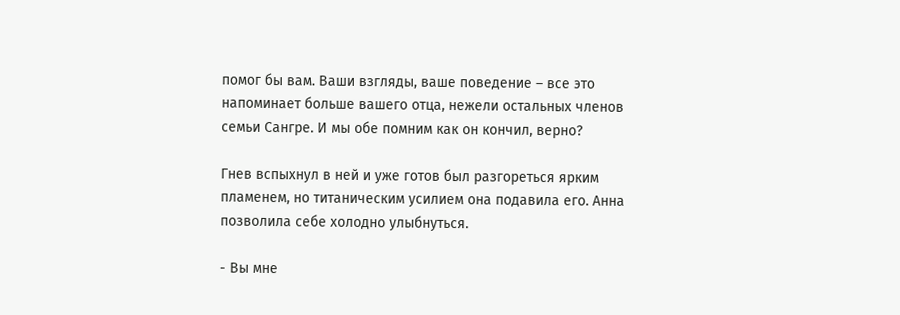помог бы вам. Ваши взгляды, ваше поведение – все это напоминает больше вашего отца, нежели остальных членов семьи Сангре. И мы обе помним как он кончил, верно?

Гнев вспыхнул в ней и уже готов был разгореться ярким пламенем, но титаническим усилием она подавила его. Анна позволила себе холодно улыбнуться.

- Вы мне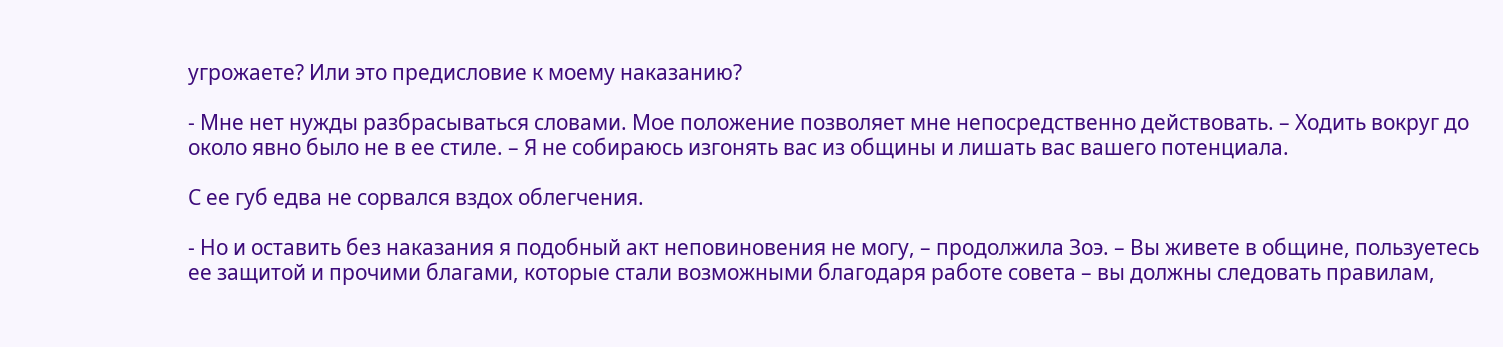угрожаете? Или это предисловие к моему наказанию?

- Мне нет нужды разбрасываться словами. Мое положение позволяет мне непосредственно действовать. – Ходить вокруг до около явно было не в ее стиле. – Я не собираюсь изгонять вас из общины и лишать вас вашего потенциала.

С ее губ едва не сорвался вздох облегчения.

- Но и оставить без наказания я подобный акт неповиновения не могу, – продолжила Зоэ. – Вы живете в общине, пользуетесь ее защитой и прочими благами, которые стали возможными благодаря работе совета – вы должны следовать правилам,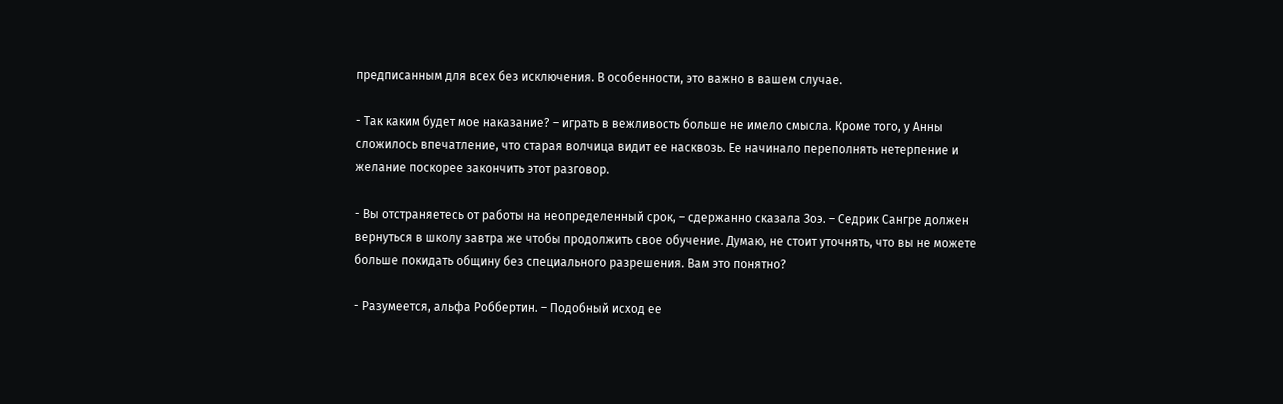предписанным для всех без исключения. В особенности, это важно в вашем случае.

- Так каким будет мое наказание? – играть в вежливость больше не имело смысла. Кроме того, у Анны сложилось впечатление, что старая волчица видит ее насквозь. Ее начинало переполнять нетерпение и желание поскорее закончить этот разговор.

- Вы отстраняетесь от работы на неопределенный срок, – сдержанно сказала Зоэ. – Седрик Сангре должен вернуться в школу завтра же чтобы продолжить свое обучение. Думаю, не стоит уточнять, что вы не можете больше покидать общину без специального разрешения. Вам это понятно?

- Разумеется, альфа Роббертин. – Подобный исход ее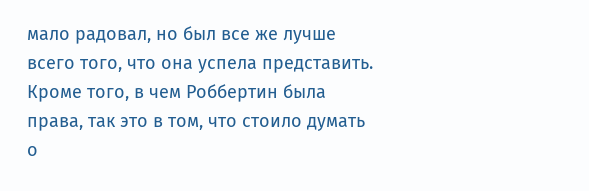мало радовал, но был все же лучше всего того, что она успела представить. Кроме того, в чем Роббертин была права, так это в том, что стоило думать о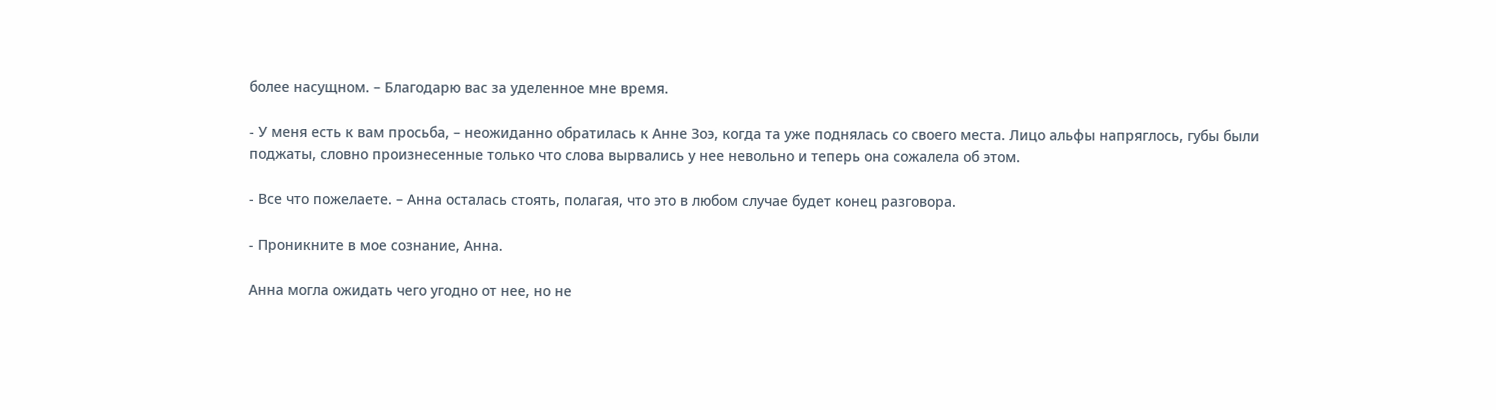более насущном. – Благодарю вас за уделенное мне время.

- У меня есть к вам просьба, – неожиданно обратилась к Анне Зоэ, когда та уже поднялась со своего места. Лицо альфы напряглось, губы были поджаты, словно произнесенные только что слова вырвались у нее невольно и теперь она сожалела об этом.

- Все что пожелаете. – Анна осталась стоять, полагая, что это в любом случае будет конец разговора.

- Проникните в мое сознание, Анна.

Анна могла ожидать чего угодно от нее, но не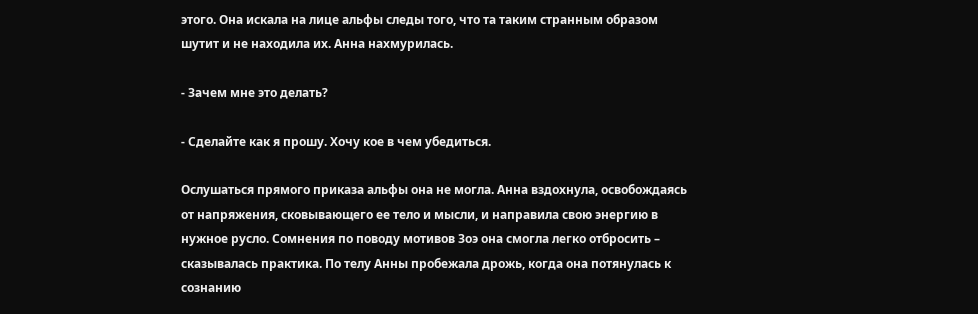этого. Она искала на лице альфы следы того, что та таким странным образом шутит и не находила их. Анна нахмурилась.

- Зачем мне это делать?

- Сделайте как я прошу. Хочу кое в чем убедиться.

Ослушаться прямого приказа альфы она не могла. Анна вздохнула, освобождаясь от напряжения, сковывающего ее тело и мысли, и направила свою энергию в нужное русло. Сомнения по поводу мотивов Зоэ она смогла легко отбросить – сказывалась практика. По телу Анны пробежала дрожь, когда она потянулась к сознанию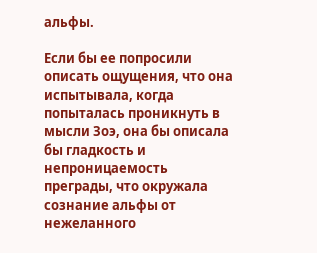альфы.

Если бы ее попросили описать ощущения, что она испытывала, когда попыталась проникнуть в мысли Зоэ, она бы описала бы гладкость и непроницаемость преграды, что окружала сознание альфы от нежеланного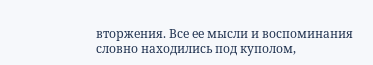вторжения. Все ее мысли и воспоминания словно находились под куполом,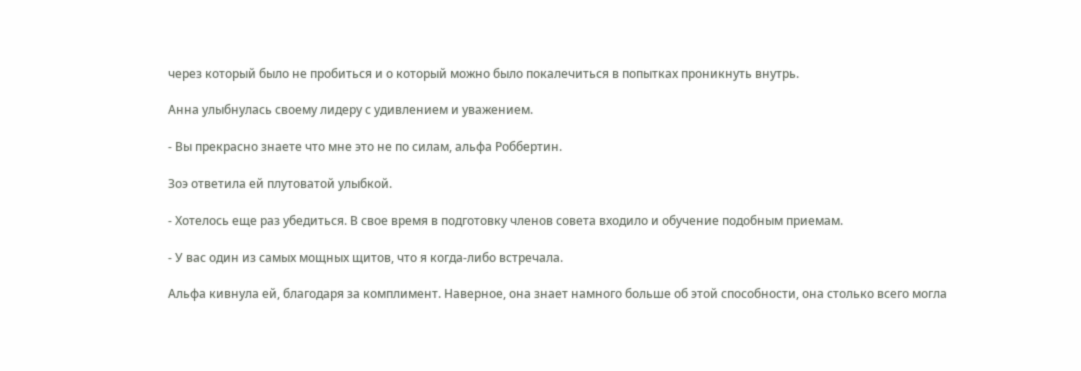через который было не пробиться и о который можно было покалечиться в попытках проникнуть внутрь.

Анна улыбнулась своему лидеру с удивлением и уважением.

- Вы прекрасно знаете что мне это не по силам, альфа Роббертин.

Зоэ ответила ей плутоватой улыбкой.

- Хотелось еще раз убедиться. В свое время в подготовку членов совета входило и обучение подобным приемам.

- У вас один из самых мощных щитов, что я когда-либо встречала.

Альфа кивнула ей, благодаря за комплимент. Наверное, она знает намного больше об этой способности, она столько всего могла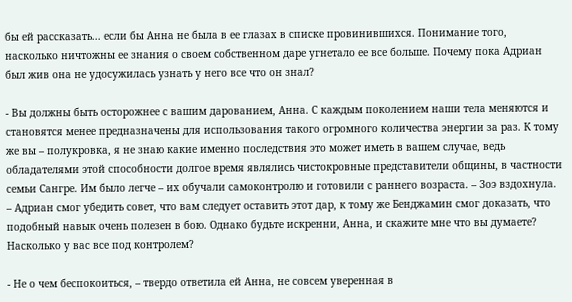бы ей рассказать... если бы Анна не была в ее глазах в списке провинившихся. Понимание того, насколько ничтожны ее знания о своем собственном даре угнетало ее все больше. Почему пока Адриан был жив она не удосужилась узнать у него все что он знал?

- Вы должны быть осторожнее с вашим дарованием, Анна. С каждым поколением наши тела меняются и становятся менее предназначены для использования такого огромного количества энергии за раз. К тому же вы – полукровка, я не знаю какие именно последствия это может иметь в вашем случае, ведь обладателями этой способности долгое время являлись чистокровные представители общины, в частности семьи Сангре. Им было легче – их обучали самоконтролю и готовили с раннего возраста. – Зоэ вздохнула. – Адриан смог убедить совет, что вам следует оставить этот дар, к тому же Бенджамин смог доказать, что подобный навык очень полезен в бою. Однако будьте искренни, Анна, и скажите мне что вы думаете? Насколько у вас все под контролем?

- Не о чем беспокоиться, – твердо ответила ей Анна, не совсем уверенная в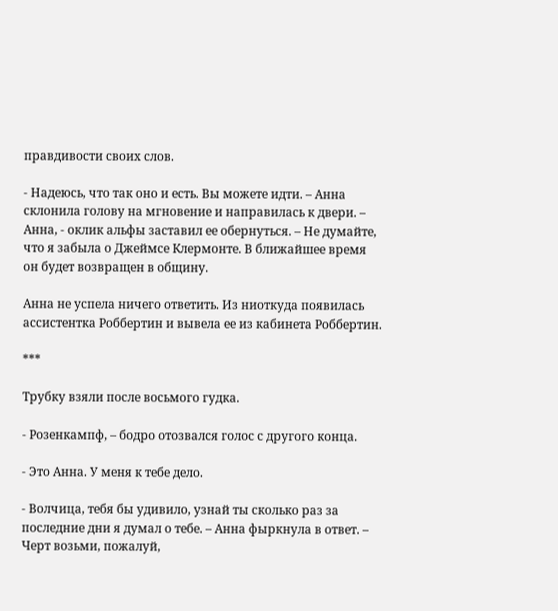правдивости своих слов.

- Надеюсь, что так оно и есть. Вы можете идти. – Анна склонила голову на мгновение и направилась к двери. – Анна, - оклик альфы заставил ее обернуться. – Не думайте, что я забыла о Джеймсе Клермонте. В ближайшее время он будет возвращен в общину.

Анна не успела ничего ответить. Из ниоткуда появилась ассистентка Роббертин и вывела ее из кабинета Роббертин.

***

Трубку взяли после восьмого гудка.

- Розенкампф, – бодро отозвался голос с другого конца.

- Это Анна. У меня к тебе дело.

- Волчица, тебя бы удивило, узнай ты сколько раз за последние дни я думал о тебе. – Анна фыркнула в ответ. – Черт возьми, пожалуй,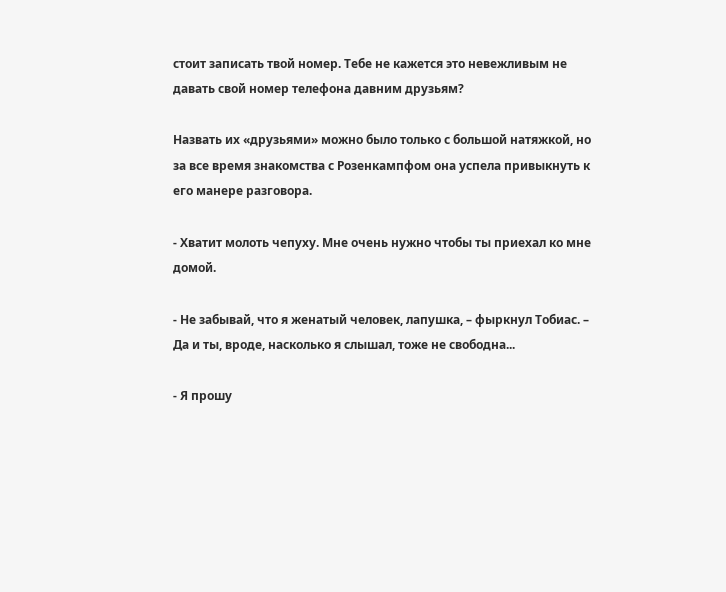стоит записать твой номер. Тебе не кажется это невежливым не давать свой номер телефона давним друзьям?

Назвать их «друзьями» можно было только с большой натяжкой, но за все время знакомства с Розенкампфом она успела привыкнуть к его манере разговора.

- Хватит молоть чепуху. Мне очень нужно чтобы ты приехал ко мне домой.

- Не забывай, что я женатый человек, лапушка, – фыркнул Тобиас. – Да и ты, вроде, насколько я слышал, тоже не свободна...

- Я прошу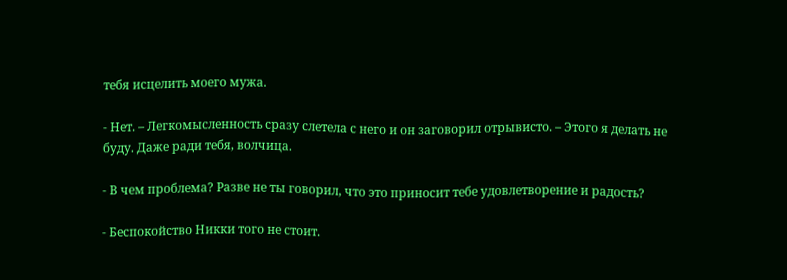тебя исцелить моего мужа.

- Нет. – Легкомысленность сразу слетела с него и он заговорил отрывисто. – Этого я делать не буду. Даже ради тебя, волчица.

- В чем проблема? Разве не ты говорил, что это приносит тебе удовлетворение и радость?

- Беспокойство Никки того не стоит.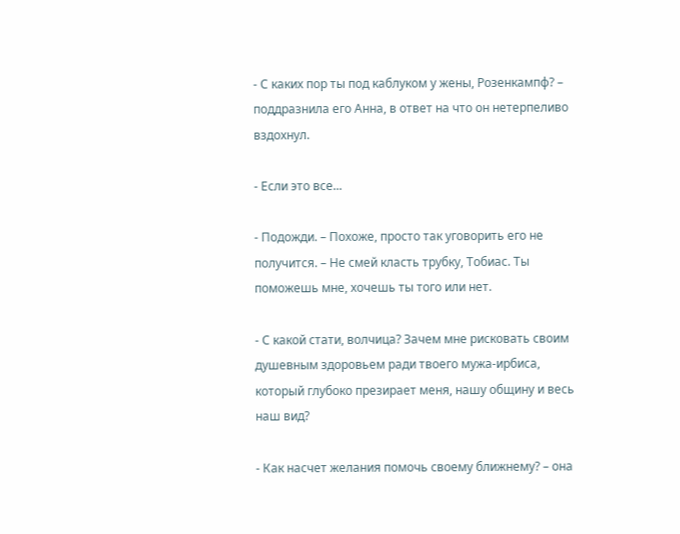- С каких пор ты под каблуком у жены, Розенкампф? – поддразнила его Анна, в ответ на что он нетерпеливо вздохнул.

- Если это все...

- Подожди. – Похоже, просто так уговорить его не получится. – Не смей класть трубку, Тобиас. Ты поможешь мне, хочешь ты того или нет.

- С какой стати, волчица? Зачем мне рисковать своим душевным здоровьем ради твоего мужа-ирбиса, который глубоко презирает меня, нашу общину и весь наш вид?

- Как насчет желания помочь своему ближнему? – она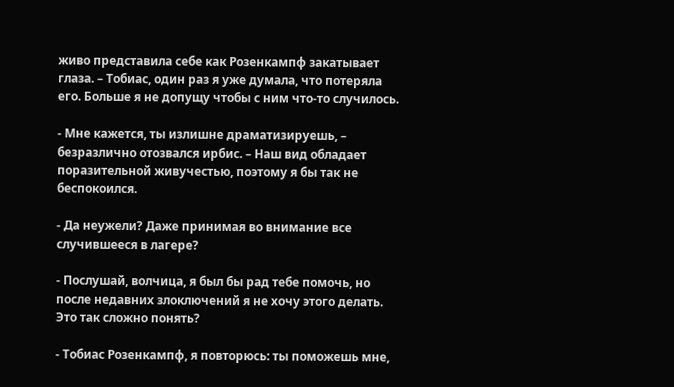живо представила себе как Розенкампф закатывает глаза. – Тобиас, один раз я уже думала, что потеряла его. Больше я не допущу чтобы с ним что-то случилось.

- Мне кажется, ты излишне драматизируешь, – безразлично отозвался ирбис. – Наш вид обладает поразительной живучестью, поэтому я бы так не беспокоился.

- Да неужели? Даже принимая во внимание все случившееся в лагере?

- Послушай, волчица, я был бы рад тебе помочь, но после недавних злоключений я не хочу этого делать. Это так сложно понять?

- Тобиас Розенкампф, я повторюсь: ты поможешь мне,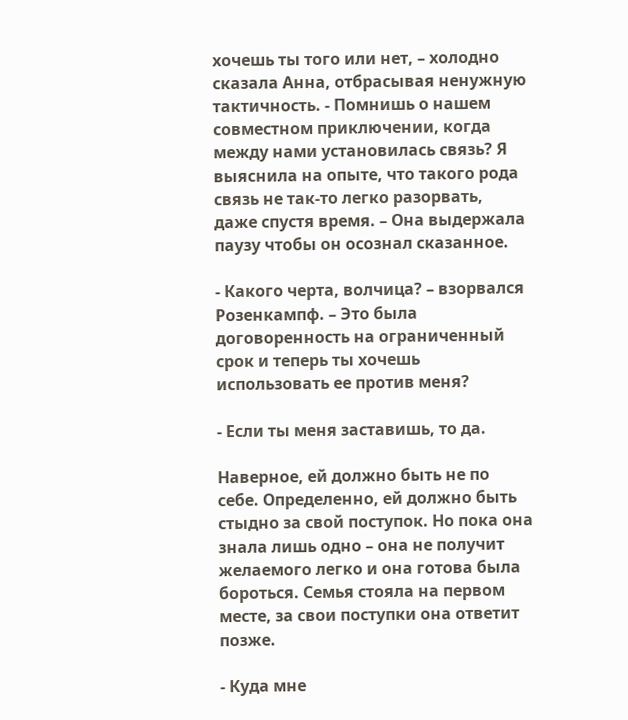хочешь ты того или нет, – холодно сказала Анна, отбрасывая ненужную тактичность. - Помнишь о нашем совместном приключении, когда между нами установилась связь? Я выяснила на опыте, что такого рода связь не так-то легко разорвать, даже спустя время. – Она выдержала паузу чтобы он осознал сказанное.

- Какого черта, волчица? – взорвался Розенкампф. – Это была договоренность на ограниченный срок и теперь ты хочешь использовать ее против меня?

- Если ты меня заставишь, то да.

Наверное, ей должно быть не по себе. Определенно, ей должно быть стыдно за свой поступок. Но пока она знала лишь одно – она не получит желаемого легко и она готова была бороться. Семья стояла на первом месте, за свои поступки она ответит позже.

- Куда мне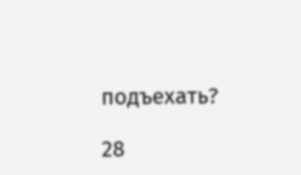подъехать?

28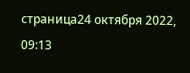страница24 октября 2022, 09:13